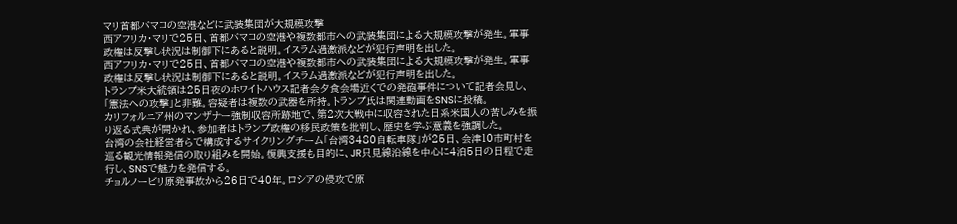マリ首都バマコの空港などに武装集団が大規模攻撃
西アフリカ・マリで25日、首都バマコの空港や複数都市への武装集団による大規模攻撃が発生。軍事政権は反撃し状況は制御下にあると説明。イスラム過激派などが犯行声明を出した。
西アフリカ・マリで25日、首都バマコの空港や複数都市への武装集団による大規模攻撃が発生。軍事政権は反撃し状況は制御下にあると説明。イスラム過激派などが犯行声明を出した。
トランプ米大統領は25日夜のホワイトハウス記者会夕食会場近くでの発砲事件について記者会見し、「憲法への攻撃」と非難。容疑者は複数の武器を所持。トランプ氏は関連動画をSNSに投稿。
カリフォルニア州のマンザナー強制収容所跡地で、第2次大戦中に収容された日系米国人の苦しみを振り返る式典が開かれ、参加者はトランプ政権の移民政策を批判し、歴史を学ぶ意義を強調した。
台湾の会社経営者らで構成するサイクリングチーム「台湾3480自転車隊」が25日、会津10市町村を巡る観光情報発信の取り組みを開始。復興支援も目的に、JR只見線沿線を中心に4泊5日の日程で走行し、SNSで魅力を発信する。
チョルノービリ原発事故から26日で40年。ロシアの侵攻で原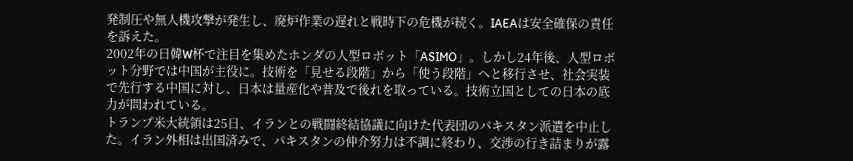発制圧や無人機攻撃が発生し、廃炉作業の遅れと戦時下の危機が続く。IAEAは安全確保の責任を訴えた。
2002年の日韓W杯で注目を集めたホンダの人型ロボット「ASIMO」。しかし24年後、人型ロボット分野では中国が主役に。技術を「見せる段階」から「使う段階」へと移行させ、社会実装で先行する中国に対し、日本は量産化や普及で後れを取っている。技術立国としての日本の底力が問われている。
トランプ米大統領は25日、イランとの戦闘終結協議に向けた代表団のパキスタン派遣を中止した。イラン外相は出国済みで、パキスタンの仲介努力は不調に終わり、交渉の行き詰まりが露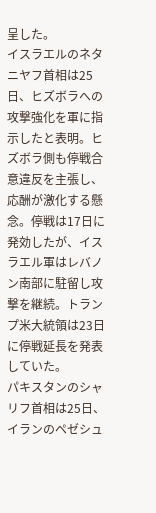呈した。
イスラエルのネタニヤフ首相は25日、ヒズボラへの攻撃強化を軍に指示したと表明。ヒズボラ側も停戦合意違反を主張し、応酬が激化する懸念。停戦は17日に発効したが、イスラエル軍はレバノン南部に駐留し攻撃を継続。トランプ米大統領は23日に停戦延長を発表していた。
パキスタンのシャリフ首相は25日、イランのペゼシュ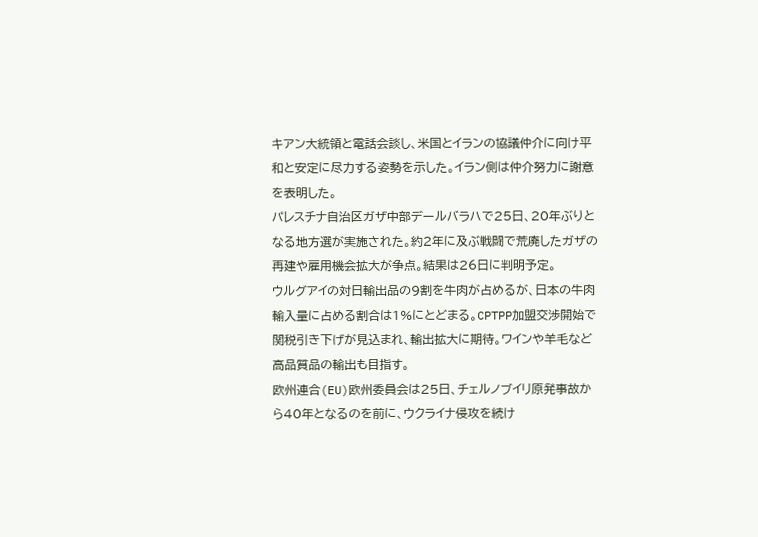キアン大統領と電話会談し、米国とイランの協議仲介に向け平和と安定に尽力する姿勢を示した。イラン側は仲介努力に謝意を表明した。
パレスチナ自治区ガザ中部デールバラハで25日、20年ぶりとなる地方選が実施された。約2年に及ぶ戦闘で荒廃したガザの再建や雇用機会拡大が争点。結果は26日に判明予定。
ウルグアイの対日輸出品の9割を牛肉が占めるが、日本の牛肉輸入量に占める割合は1%にとどまる。CPTPP加盟交渉開始で関税引き下げが見込まれ、輸出拡大に期待。ワインや羊毛など高品質品の輸出も目指す。
欧州連合(EU)欧州委員会は25日、チェルノブイリ原発事故から40年となるのを前に、ウクライナ侵攻を続け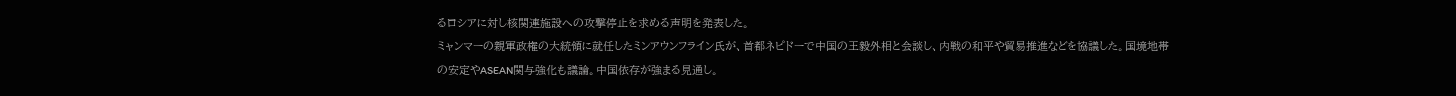るロシアに対し核関連施設への攻撃停止を求める声明を発表した。
ミャンマーの親軍政権の大統領に就任したミンアウンフライン氏が、首都ネピドーで中国の王毅外相と会談し、内戦の和平や貿易推進などを協議した。国境地帯の安定やASEAN関与強化も議論。中国依存が強まる見通し。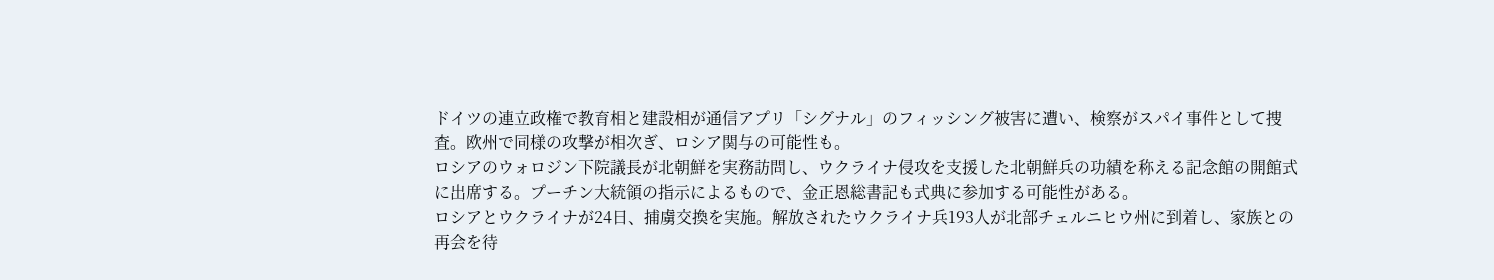ドイツの連立政権で教育相と建設相が通信アプリ「シグナル」のフィッシング被害に遭い、検察がスパイ事件として捜査。欧州で同様の攻撃が相次ぎ、ロシア関与の可能性も。
ロシアのウォロジン下院議長が北朝鮮を実務訪問し、ウクライナ侵攻を支援した北朝鮮兵の功績を称える記念館の開館式に出席する。プーチン大統領の指示によるもので、金正恩総書記も式典に参加する可能性がある。
ロシアとウクライナが24日、捕虜交換を実施。解放されたウクライナ兵193人が北部チェルニヒウ州に到着し、家族との再会を待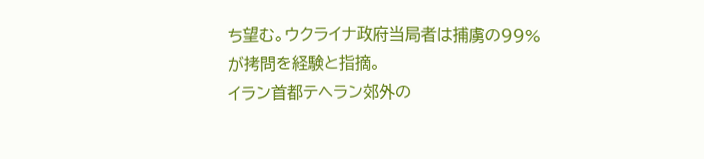ち望む。ウクライナ政府当局者は捕虜の99%が拷問を経験と指摘。
イラン首都テヘラン郊外の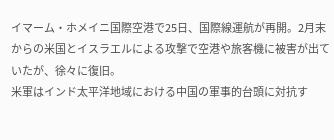イマーム・ホメイニ国際空港で25日、国際線運航が再開。2月末からの米国とイスラエルによる攻撃で空港や旅客機に被害が出ていたが、徐々に復旧。
米軍はインド太平洋地域における中国の軍事的台頭に対抗す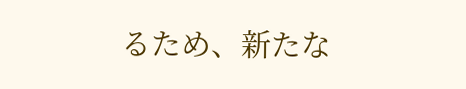るため、新たな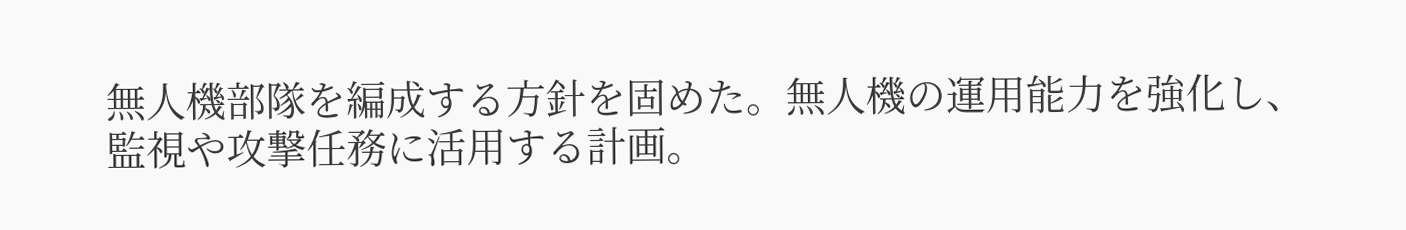無人機部隊を編成する方針を固めた。無人機の運用能力を強化し、監視や攻撃任務に活用する計画。